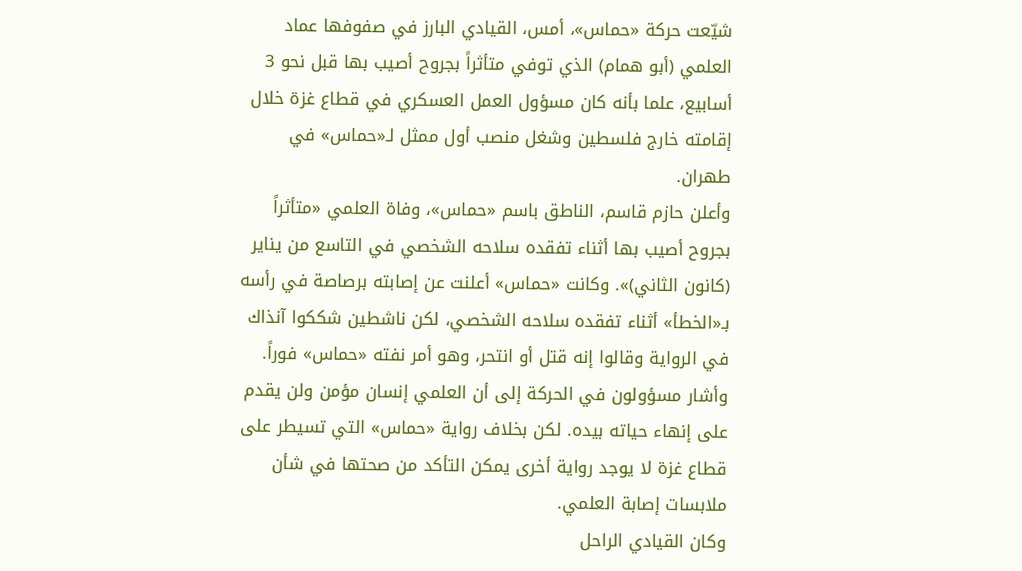شيّعت حركة «حماس»، أمس، القيادي البارز في صفوفها عماد العلمي (أبو همام) الذي توفي متأثراً بجروح أصيب بها قبل نحو 3 أسابيع، علما بأنه كان مسؤول العمل العسكري في قطاع غزة خلال إقامته خارج فلسطين وشغل منصب أول ممثل لـ«حماس» في طهران.
وأعلن حازم قاسم، الناطق باسم «حماس»، وفاة العلمي «متأثراً بجروح أصيب بها أثناء تفقده سلاحه الشخصي في التاسع من يناير (كانون الثاني)». وكانت «حماس» أعلنت عن إصابته برصاصة في رأسه بـ«الخطأ» أثناء تفقده سلاحه الشخصي، لكن ناشطين شككوا آنذاك في الرواية وقالوا إنه قتل أو انتحر، وهو أمر نفته «حماس» فوراً. وأشار مسؤولون في الحركة إلى أن العلمي إنسان مؤمن ولن يقدم على إنهاء حياته بيده. لكن بخلاف رواية «حماس» التي تسيطر على قطاع غزة لا يوجد رواية أخرى يمكن التأكد من صحتها في شأن ملابسات إصابة العلمي.
وكان القيادي الراحل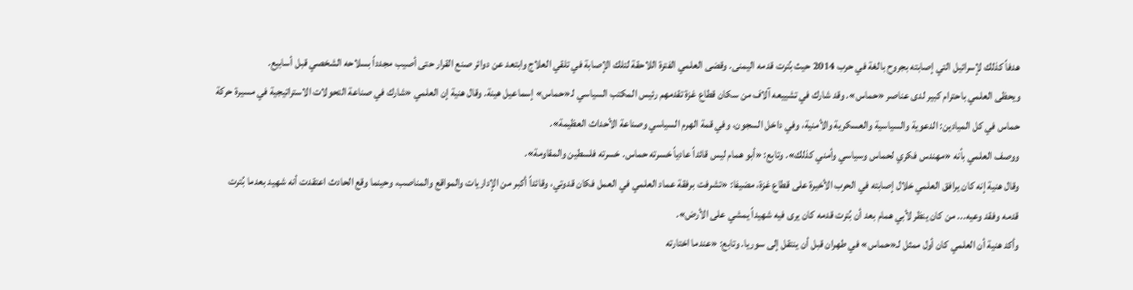هدفاً كذلك لإسرائيل التي إصابته بجروح بالغة في حرب 2014 حيث بُترت قدمه اليمنى. وقضى العلمي الفترة اللاحقة لتلك الإصابة في تلقي العلاج وابتعد عن دوائر صنع القرار حتى أصيب مجدداً بسلاحه الشخصي قبل أسابيع.
ويحظى العلمي باحترام كبير لدى عناصر «حماس». وقد شارك في تشييعه آلاف من سكان قطاع غزة تقدمهم رئيس المكتب السياسي لـ«حماس» إسماعيل هينة. وقال هنية إن العلمي «شارك في صناعة التحولات الاستراتيجية في مسيرة حركة حماس في كل الميادين: الدعوية والسياسية والعسكرية والأمنية، وفي داخل السجون، وفي قمة الهرم السياسي وصناعة الأحداث العظيمة».
ووصف العلمي بأنه «مهندس فكري لحماس وسياسي وأمني كذلك». وتابع: «أبو همام ليس قائداً عادياً خسرته حماس. خسرته فلسطين والمقاومة».
وقال هنية إنه كان يرافق العلمي خلال إصابته في الحرب الأخيرة على قطاع غزة، مضيفا: «تشرفت برفقة عماد العلمي في العمل فكان قدوتي، وقائداً أكبر من الإداريات والمواقع والمناصب، وحينما وقع الحادث اعتقدت أنه شهيد بعدما بُترت قدمه وفقد وعيه... من كان ينظر لأبي همام بعد أن بُترت قدمه كان يرى فيه شهيداً يمشي على الأرض».
وأكد هنية أن العلمي كان أول ممثل لـ«حماس» في طهران قبل أن ينتقل إلى سوريا. وتابع: «عندما اختارته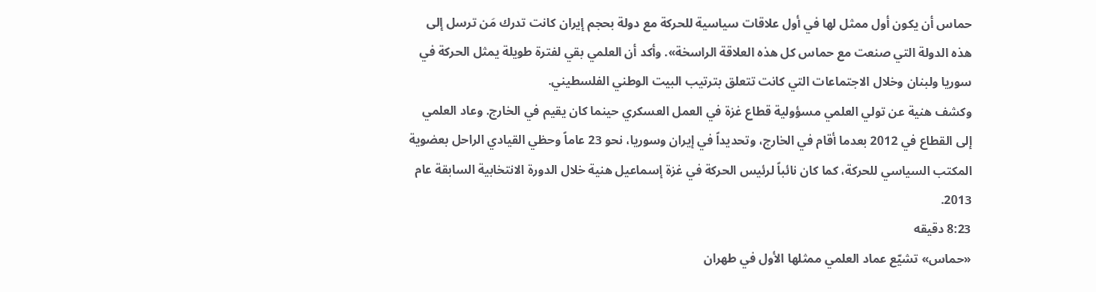حماس أن يكون أول ممثل لها في أول علاقات سياسية للحركة مع دولة بحجم إيران كانت تدرك مَن ترسل إلى هذه الدولة التي صنعت مع حماس كل هذه العلاقة الراسخة». وأكد أن العلمي بقي لفترة طويلة يمثل الحركة في سوريا ولبنان وخلال الاجتماعات التي كانت تتعلق بترتيب البيت الوطني الفلسطيني.
وكشف هنية عن تولي العلمي مسؤولية قطاع غزة في العمل العسكري حينما كان يقيم في الخارج. وعاد العلمي إلى القطاع في 2012 بعدما أقام في الخارج، وتحديداً في إيران وسوريا، نحو 23 عاماً وحظي القيادي الراحل بعضوية المكتب السياسي للحركة، كما كان نائباً لرئيس الحركة في غزة إسماعيل هنية خلال الدورة الانتخابية السابقة عام 2013.
8:23 دقيقه
«حماس» تشيّع عماد العلمي ممثلها الأول في طهران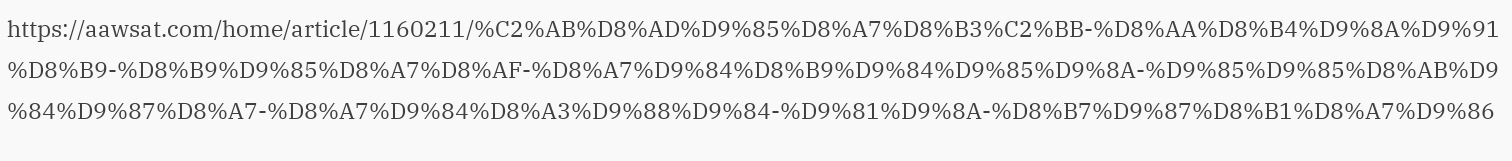https://aawsat.com/home/article/1160211/%C2%AB%D8%AD%D9%85%D8%A7%D8%B3%C2%BB-%D8%AA%D8%B4%D9%8A%D9%91%D8%B9-%D8%B9%D9%85%D8%A7%D8%AF-%D8%A7%D9%84%D8%B9%D9%84%D9%85%D9%8A-%D9%85%D9%85%D8%AB%D9%84%D9%87%D8%A7-%D8%A7%D9%84%D8%A3%D9%88%D9%84-%D9%81%D9%8A-%D8%B7%D9%87%D8%B1%D8%A7%D9%86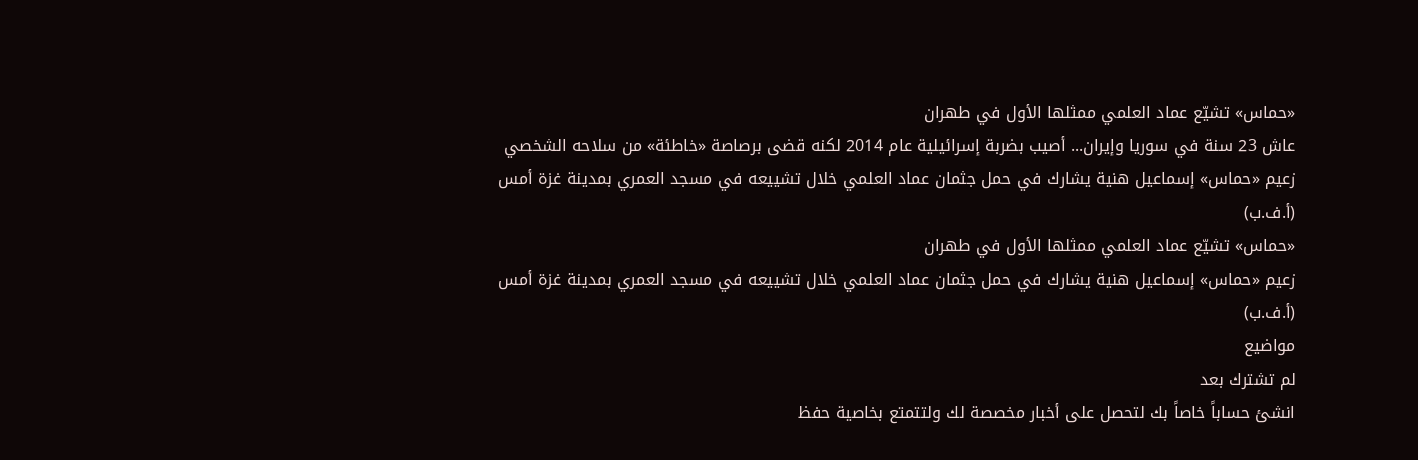«حماس» تشيّع عماد العلمي ممثلها الأول في طهران
عاش 23 سنة في سوريا وإيران... أصيب بضربة إسرائيلية عام 2014 لكنه قضى برصاصة «خاطئة» من سلاحه الشخصي
زعيم «حماس» إسماعيل هنية يشارك في حمل جثمان عماد العلمي خلال تشييعه في مسجد العمري بمدينة غزة أمس (أ.ف.ب)
«حماس» تشيّع عماد العلمي ممثلها الأول في طهران
زعيم «حماس» إسماعيل هنية يشارك في حمل جثمان عماد العلمي خلال تشييعه في مسجد العمري بمدينة غزة أمس (أ.ف.ب)
مواضيع
لم تشترك بعد
انشئ حساباً خاصاً بك لتحصل على أخبار مخصصة لك ولتتمتع بخاصية حفظ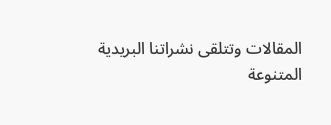المقالات وتتلقى نشراتنا البريدية المتنوعة